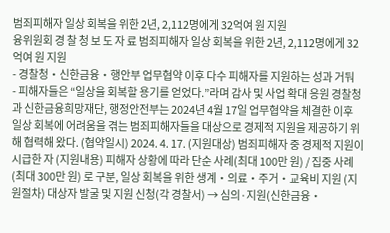범죄피해자 일상 회복을 위한 2년, 2,112명에게 32억여 원 지원
융위원회 경 찰 청 보 도 자 료 범죄피해자 일상 회복을 위한 2년, 2,112명에게 32억여 원 지원
- 경찰청‧신한금융‧행안부 업무협약 이후 다수 피해자를 지원하는 성과 거둬
- 피해자들은 “일상을 회복할 용기를 얻었다.”라며 감사 및 사업 확대 응원 경찰청과 신한금융희망재단, 행정안전부는 2024년 4월 17일 업무협약을 체결한 이후 일상 회복에 어려움을 겪는 범죄피해자들을 대상으로 경제적 지원을 제공하기 위해 협력해 왔다. (협약일시) 2024. 4. 17. (지원대상) 범죄피해자 중 경제적 지원이 시급한 자 (지원내용) 피해자 상황에 따라 단순 사례(최대 100만 원) / 집중 사례(최대 300만 원) 로 구분, 일상 회복을 위한 생계‧의료‧주거‧교육비 지원 (지원절차) 대상자 발굴 및 지원 신청(각 경찰서) → 심의·지원(신한금융‧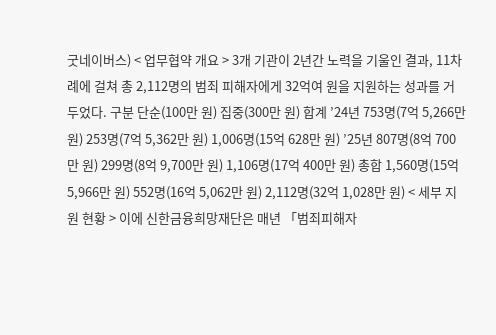굿네이버스) < 업무협약 개요 > 3개 기관이 2년간 노력을 기울인 결과, 11차례에 걸쳐 총 2,112명의 범죄 피해자에게 32억여 원을 지원하는 성과를 거두었다. 구분 단순(100만 원) 집중(300만 원) 합계 ’24년 753명(7억 5,266만 원) 253명(7억 5,362만 원) 1,006명(15억 628만 원) ’25년 807명(8억 700만 원) 299명(8억 9,700만 원) 1,106명(17억 400만 원) 총합 1,560명(15억 5,966만 원) 552명(16억 5,062만 원) 2,112명(32억 1,028만 원) < 세부 지원 현황 > 이에 신한금융희망재단은 매년 「범죄피해자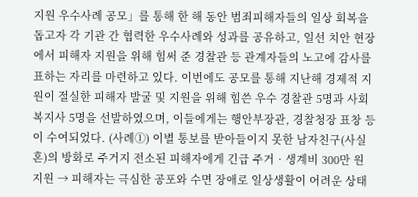지원 우수사례 공모」를 통해 한 해 동안 범죄피해자들의 일상 회복을 돕고자 각 기관 간 협력한 우수사례와 성과를 공유하고, 일선 치안 현장에서 피해자 지원을 위해 힘써 준 경찰관 등 관계자들의 노고에 감사를 표하는 자리를 마련하고 있다. 이번에도 공모를 통해 지난해 경제적 지원이 절실한 피해자 발굴 및 지원을 위해 힘쓴 우수 경찰관 5명과 사회복지사 5명을 선발하였으며, 이들에게는 행안부장관, 경찰청장 표창 등이 수여되었다. (사례①) 이별 통보를 받아들이지 못한 남자친구(사실혼)의 방화로 주거지 전소된 피해자에게 긴급 주거‧생계비 300만 원 지원 → 피해자는 극심한 공포와 수면 장애로 일상생활이 어려운 상태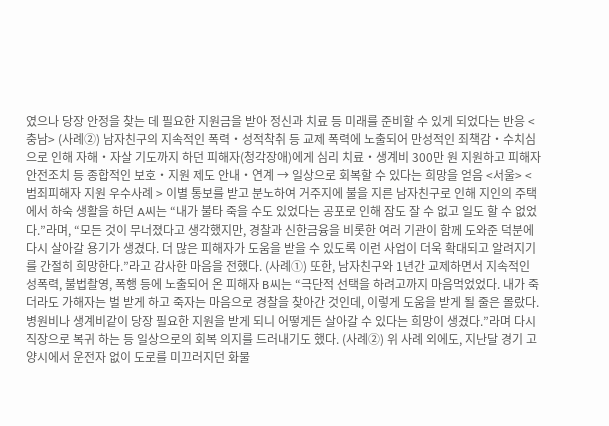였으나 당장 안정을 찾는 데 필요한 지원금을 받아 정신과 치료 등 미래를 준비할 수 있게 되었다는 반응 <충남> (사례②) 남자친구의 지속적인 폭력‧성적착취 등 교제 폭력에 노출되어 만성적인 죄책감‧수치심으로 인해 자해‧자살 기도까지 하던 피해자(청각장애)에게 심리 치료‧생계비 300만 원 지원하고 피해자 안전조치 등 종합적인 보호‧지원 제도 안내‧연계 → 일상으로 회복할 수 있다는 희망을 얻음 <서울> < 범죄피해자 지원 우수사례 > 이별 통보를 받고 분노하여 거주지에 불을 지른 남자친구로 인해 지인의 주택에서 하숙 생활을 하던 A씨는 “내가 불타 죽을 수도 있었다는 공포로 인해 잠도 잘 수 없고 일도 할 수 없었다.”라며, “모든 것이 무너졌다고 생각했지만, 경찰과 신한금융을 비롯한 여러 기관이 함께 도와준 덕분에 다시 살아갈 용기가 생겼다. 더 많은 피해자가 도움을 받을 수 있도록 이런 사업이 더욱 확대되고 알려지기를 간절히 희망한다.”라고 감사한 마음을 전했다. (사례①) 또한, 남자친구와 1년간 교제하면서 지속적인 성폭력, 불법촬영, 폭행 등에 노출되어 온 피해자 B씨는 “극단적 선택을 하려고까지 마음먹었었다. 내가 죽더라도 가해자는 벌 받게 하고 죽자는 마음으로 경찰을 찾아간 것인데, 이렇게 도움을 받게 될 줄은 몰랐다. 병원비나 생계비같이 당장 필요한 지원을 받게 되니 어떻게든 살아갈 수 있다는 희망이 생겼다.”라며 다시 직장으로 복귀 하는 등 일상으로의 회복 의지를 드러내기도 했다. (사례②) 위 사례 외에도, 지난달 경기 고양시에서 운전자 없이 도로를 미끄러지던 화물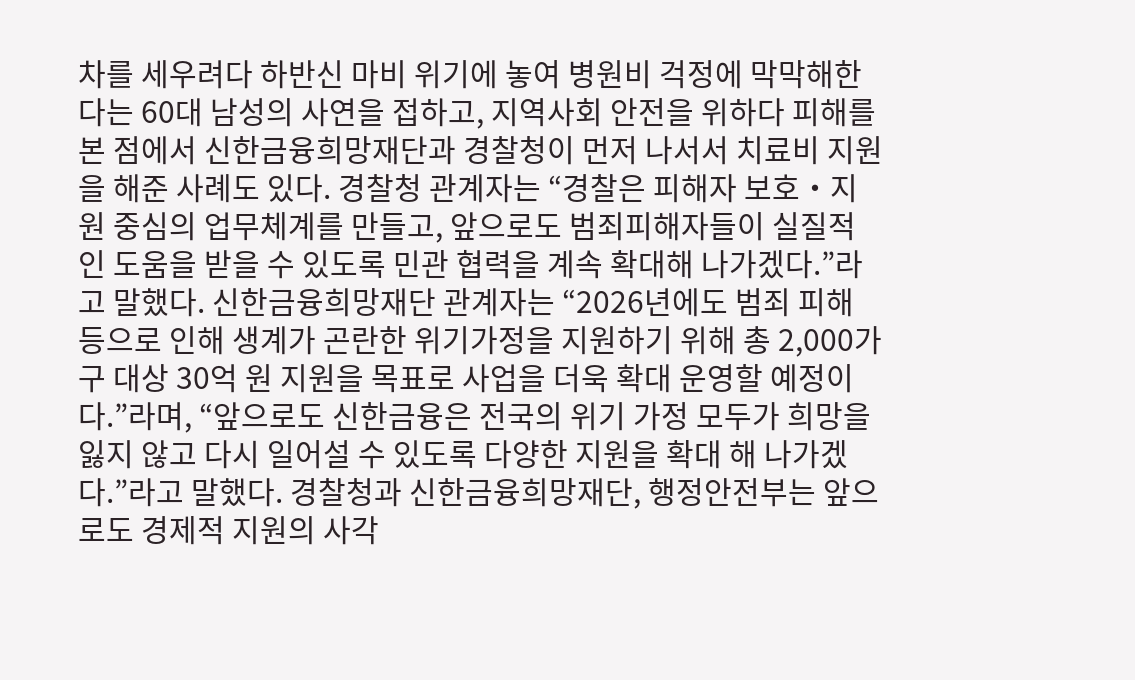차를 세우려다 하반신 마비 위기에 놓여 병원비 걱정에 막막해한다는 60대 남성의 사연을 접하고, 지역사회 안전을 위하다 피해를 본 점에서 신한금융희망재단과 경찰청이 먼저 나서서 치료비 지원을 해준 사례도 있다. 경찰청 관계자는 “경찰은 피해자 보호‧지원 중심의 업무체계를 만들고, 앞으로도 범죄피해자들이 실질적인 도움을 받을 수 있도록 민관 협력을 계속 확대해 나가겠다.”라고 말했다. 신한금융희망재단 관계자는 “2026년에도 범죄 피해 등으로 인해 생계가 곤란한 위기가정을 지원하기 위해 총 2,000가구 대상 30억 원 지원을 목표로 사업을 더욱 확대 운영할 예정이다.”라며, “앞으로도 신한금융은 전국의 위기 가정 모두가 희망을 잃지 않고 다시 일어설 수 있도록 다양한 지원을 확대 해 나가겠다.”라고 말했다. 경찰청과 신한금융희망재단, 행정안전부는 앞으로도 경제적 지원의 사각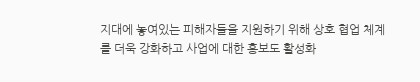지대에 놓여있는 피해자들을 지원하기 위해 상호 협업 체계를 더욱 강화하고 사업에 대한 홍보도 활성화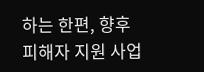하는 한편, 향후 피해자 지원 사업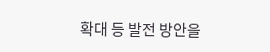확대 등 발전 방안을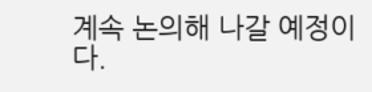계속 논의해 나갈 예정이다.